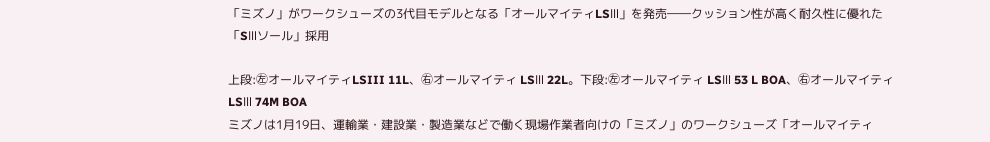「ミズノ」がワークシューズの3代目モデルとなる「オールマイティLSⅢ」を発売――クッション性が高く耐久性に優れた「SⅢソール」採用

上段:㊧オールマイティLSIII 11L、㊨オールマイティ LSⅢ 22L。下段:㊧オールマイティ LSⅢ 53 L BOA、㊨オールマイティ LSⅢ 74M BOA
ミズノは1月19日、運輸業・建設業・製造業などで働く現場作業者向けの「ミズノ」のワークシューズ「オールマイティ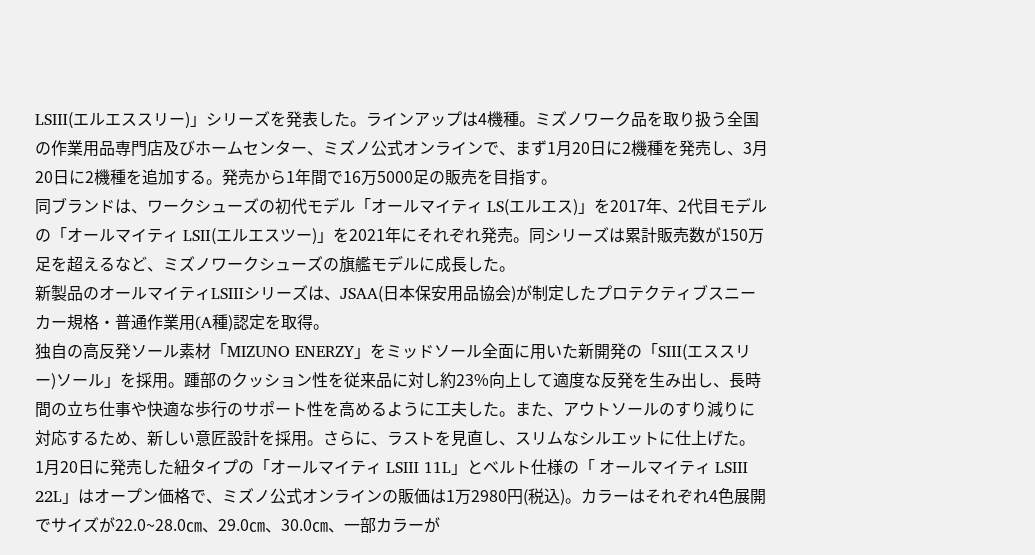LSⅢ(エルエススリー)」シリーズを発表した。ラインアップは4機種。ミズノワーク品を取り扱う全国の作業用品専門店及びホームセンター、ミズノ公式オンラインで、まず1月20日に2機種を発売し、3月20日に2機種を追加する。発売から1年間で16万5000足の販売を目指す。
同ブランドは、ワークシューズの初代モデル「オールマイティ LS(エルエス)」を2017年、2代目モデルの「オールマイティ LSⅡ(エルエスツー)」を2021年にそれぞれ発売。同シリーズは累計販売数が150万足を超えるなど、ミズノワークシューズの旗艦モデルに成長した。
新製品のオールマイティLSⅢシリーズは、JSAA(日本保安用品協会)が制定したプロテクティブスニーカー規格・普通作業用(A種)認定を取得。
独自の高反発ソール素材「MIZUNO ENERZY」をミッドソール全面に用いた新開発の「SⅢ(エススリー)ソール」を採用。踵部のクッション性を従来品に対し約23%向上して適度な反発を生み出し、長時間の立ち仕事や快適な歩行のサポート性を高めるように工夫した。また、アウトソールのすり減りに対応するため、新しい意匠設計を採用。さらに、ラストを見直し、スリムなシルエットに仕上げた。
1月20日に発売した紐タイプの「オールマイティ LSⅢ 11L」とベルト仕様の「 オールマイティ LSⅢ 22L」はオープン価格で、ミズノ公式オンラインの販価は1万2980円(税込)。カラーはそれぞれ4色展開でサイズが22.0~28.0㎝、29.0㎝、30.0㎝、一部カラーが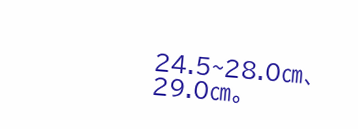24.5~28.0㎝、29.0㎝。